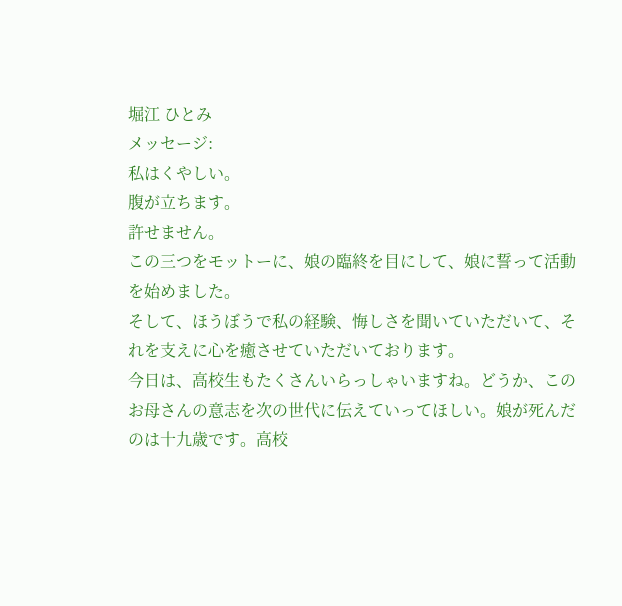堀江 ひとみ
メッセージ:
私はくやしい。
腹が立ちます。
許せません。
この三つをモットーに、娘の臨終を目にして、娘に誓って活動を始めました。
そして、ほうぼうで私の経験、悔しさを聞いていただいて、それを支えに心を癒させていただいております。
今日は、高校生もたくさんいらっしゃいますね。どうか、このお母さんの意志を次の世代に伝えていってほしい。娘が死んだのは十九歳です。高校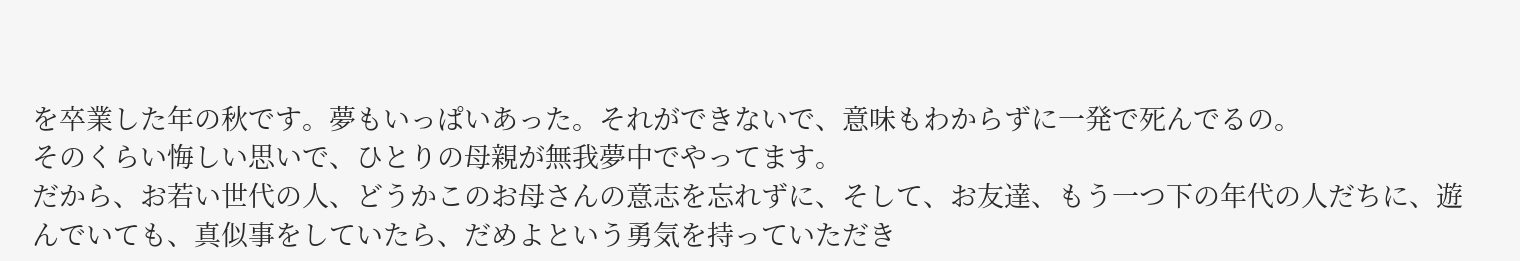を卒業した年の秋です。夢もいっぱいあった。それができないで、意味もわからずに一発で死んでるの。
そのくらい悔しい思いで、ひとりの母親が無我夢中でやってます。
だから、お若い世代の人、どうかこのお母さんの意志を忘れずに、そして、お友達、もう一つ下の年代の人だちに、遊んでいても、真似事をしていたら、だめよという勇気を持っていただき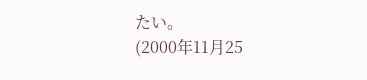たい。
(2000年11月25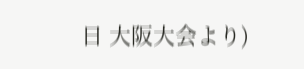日 大阪大会より)